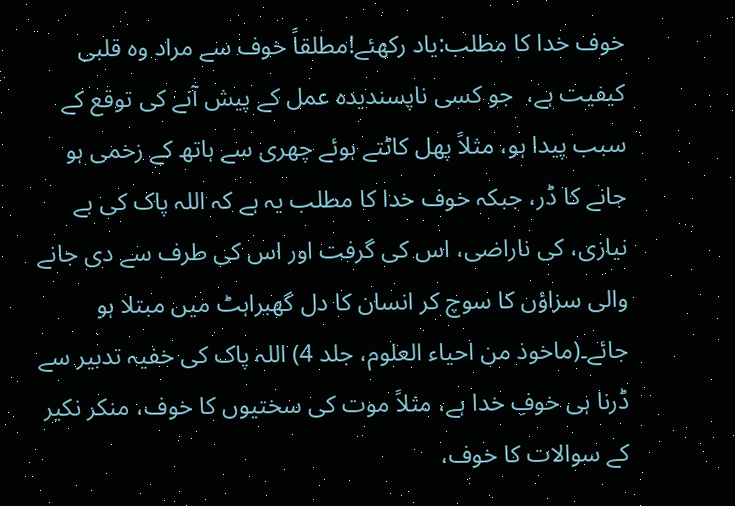خوف خدا کا مطلب:یاد رکھئے!مطلقاً خوف سے مراد وہ قلبی کیفیت ہے،  جو کسی ناپسندیدہ عمل کے پیش آنے کی توقع کے سبب پیدا ہو، مثلاً پھل کاٹتے ہوئے چھری سے ہاتھ کے زخمی ہو جانے کا ڈر، جبکہ خوف خدا کا مطلب یہ ہے کہ اللہ پاک کی بے نیازی، کی ناراضی، اس کی گرفت اور اس کی طرف سے دی جانے والی سزاؤں کا سوچ کر انسان کا دل گھبراہٹ میں مبتلا ہو جائے۔(ماخوذ من احیاء العلوم، جلد 4) اللہ پاک کی خفیہ تدبیر سے ڈرنا ہی خوفِ خدا ہے، مثلاً موت کی سختیوں کا خوف، منکر نکیر کے سوالات کا خوف،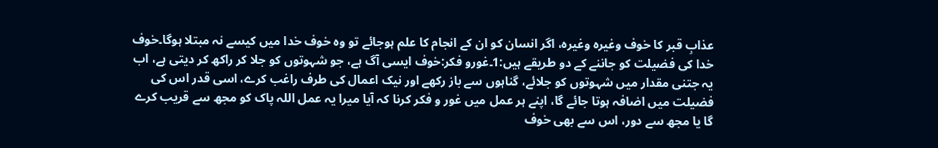عذابِ قبر کا خوف وغیرہ وغیرہ، اگر انسان کو ان کے انجام کا علم ہوجائے تو وہ خوف خدا میں کیسے نہ مبتلا ہوگا۔خوف خدا کی فضیلت کو جاننے کے دو طریقے ہیں:1۔غورو فکر:خوف ایسی آگ ہے، جو شہوتوں کو جلا کر راکھ کر دیتی ہے، اب یہ جتنی مقدار میں شہوتوں کو جلائے، گناہوں سے باز رکھے اور نیک اعمال کی طرف راغب کرے، اسی قدر اس کی فضیلت میں اضافہ ہوتا جائے گا، اپنے ہر عمل میں غور و فکر کرنا کہ آیا میرا یہ عمل اللہ پاک کو مجھ سے قریب کرے گا یا مجھ سے دور، اس سے بھی خوف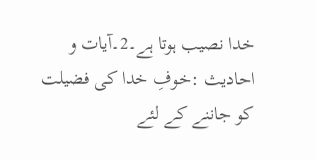خدا نصیب ہوتا ہے۔2۔آیات و احادیث :خوفِ خدا کی فضیلت کو جاننے کے لئے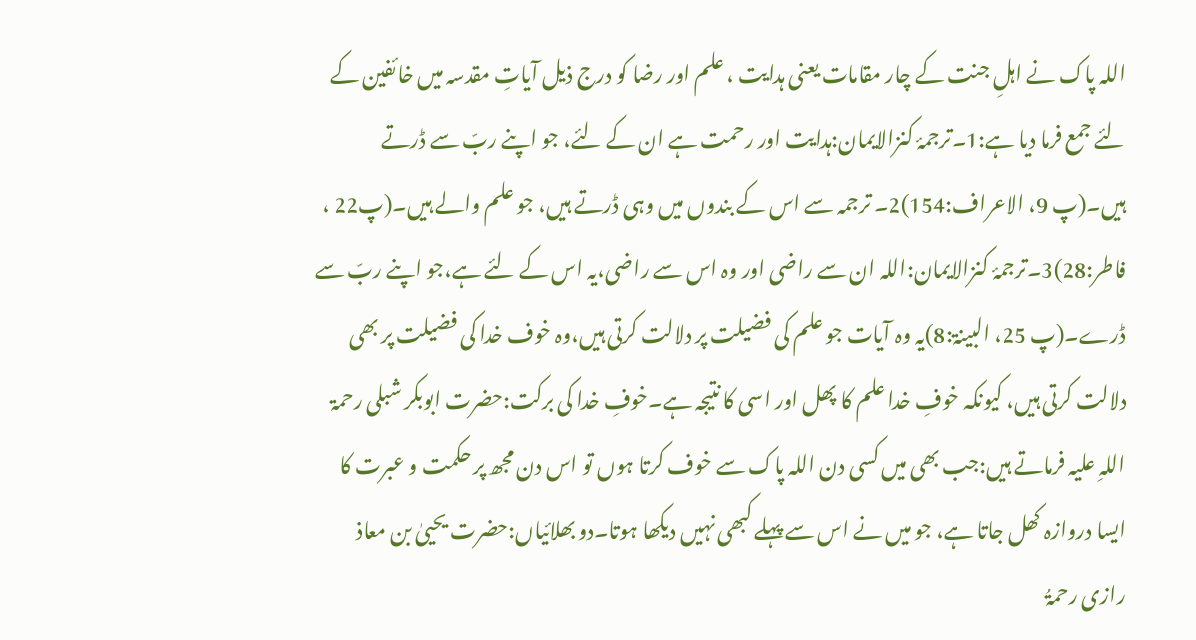اللہ پاک نے اہلِ جنت کے چار مقامات یعنی ہدایت ، علم اور رضا کو درج ذیل آیاتِ مقدسہ میں خائفین کے لئے جمع فرما دیا ہے:1۔ترجمۂ کنزالایمان:ہدایت اور رحمت ہے ان کے لئے، جو اپنے ربّ سے ڈرتے ہیں۔(پ 9، الاعراف:154)2۔ ترجمہ سے اس کے بندوں میں وہی ڈرتے ہیں، جو علم والے ہیں۔(پ22 ، فاطر:28)3۔ترجمۂ کنزالایمان:اللہ ان سے راضی اور وہ اس سے راضی،یہ اس کے لئے ہے،جو اپنے ربّ سے ڈرے۔(پ 25، البینۃ:8)یہ وہ آیات جو علم کی فضیلت پر دلالت کرتی ہیں،وہ خوف خدا کی فضیلت پر بھی دلالت کرتی ہیں، کیونکہ خوفِ خدا علم کا پھل اور اسی کا نتیجہ ہے۔خوفِ خدا کی برکت:حضرت ابوبکر شبلی رحمۃ اللہِ علیہ فرماتے ہیں:جب بھی میں کسی دن اللہ پاک سے خوف کرتا ہوں تو اس دن مجھ پر حکمت و عبرت کا ایسا دروازہ کھل جاتا ہے، جو میں نے اس سے پہلے کبھی نہیں دیکھا ہوتا۔دو بھلائیاں:حضرت یحییٰ بن معاذ رازی رحمۃُ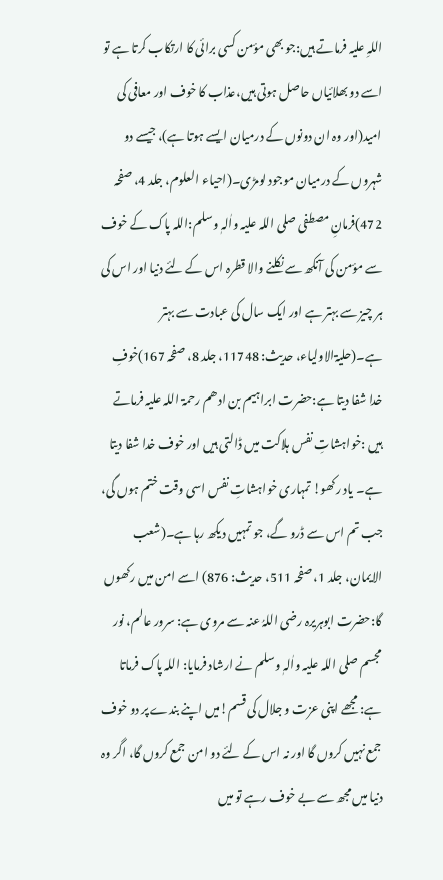اللہِ علیہ فرماتے ہیں:جو بھی مؤمن کسی برائی کا ارتکاب کرتا ہے تو اسے دو بھلائیاں حاصل ہوتی ہیں،عذاب کا خوف اور معافی کی امید(اور وہ ان دونوں کے درمیان ایسے ہوتا ہے)، جیسے دو شہروں کے درمیان موجود لومڑی۔(احیاء العلوم، جلد 4، صفحہ 472)فرمانِ مصطفی صلی اللہ علیہ واٰلہٖ وسلم:اللہ پاک کے خوف سے مؤمن کی آنکھ سے نکلنے والا قطرہ اس کے لئے دنیا اور اس کی ہر چیز سے بہتر ہے اور ایک سال کی عبادت سے بہتر ہے۔(حلیۃالاولیاء، حدیث: 11748، جلد 8، صفحہ 167)خوفِ خدا شفا دیتا ہے:حضرت ابراہیم بن ادھم رحمۃ اللہ علیہ فرماتے ہیں :خواہشاتِ نفس ہلاکت میں ڈالتی ہیں اور خوف خدا شفا دیتا ہے۔ یاد رکھو! تمہاری خواہشاتِ نفس اسی وقت ختم ہوں گی، جب تم اس سے ڈرو گے، جو تمہیں دیکھ رہا ہے۔(شعب الایمان، جلد 1، صفحہ 511، حدیث: 876) اسے امن میں رکھوں گا:حضرت ابوہریرہ رضی اللہُ عنہ سے مروی ہے: سرور عالم، نور مجسم صلی اللہ علیہ واٰلہٖ وسلم نے ارشاد فرمایا: اللہ پاک فرماتا ہے: مجھے اپنی عزت و جلال کی قسم!میں اپنے بندے پر دو خوف جمع نہیں کروں گا اور نہ اس کے لئے دو امن جمع کروں گا، اگر وہ دنیا میں مجھ سے بے خوف رہے تو میں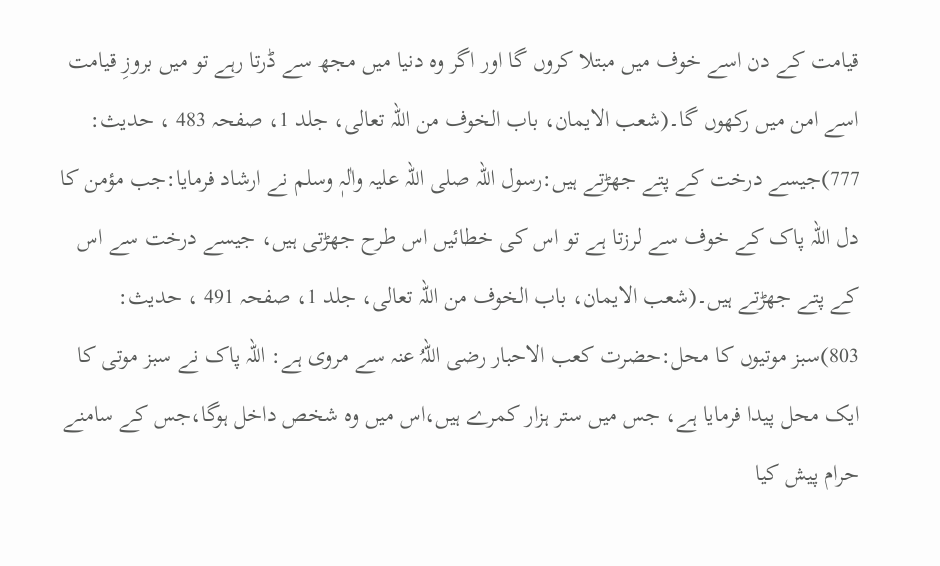قیامت کے دن اسے خوف میں مبتلا کروں گا اور اگر وہ دنیا میں مجھ سے ڈرتا رہے تو میں بروزِ قیامت اسے امن میں رکھوں گا۔(شعب الایمان، باب الخوف من اللہ تعالی، جلد 1، صفحہ 483 ، حدیث: 777)جیسے درخت کے پتے جھڑتے ہیں:رسول اللہ صلی اللہ علیہ واٰلہٖ وسلم نے ارشاد فرمایا:جب مؤمن کا دل اللہ پاک کے خوف سے لرزتا ہے تو اس کی خطائیں اس طرح جھڑتی ہیں، جیسے درخت سے اس کے پتے جھڑتے ہیں۔(شعب الایمان، باب الخوف من اللہ تعالی، جلد 1، صفحہ 491 ، حدیث: 803)سبز موتیوں کا محل:حضرت کعب الاحبار رضی اللہُ عنہ سے مروی ہے: اللہ پاک نے سبز موتی کا ایک محل پیدا فرمایا ہے، جس میں ستر ہزار کمرے ہیں،اس میں وہ شخص داخل ہوگا،جس کے سامنے حرام پیش کیا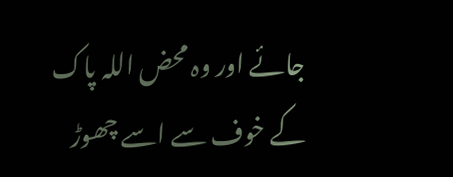جائے اور وہ محض اللہ پاک کے خوف سے اسے چھوڑ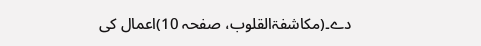دے۔(مکاشفۃالقلوب، صفحہ 10)اعمال کی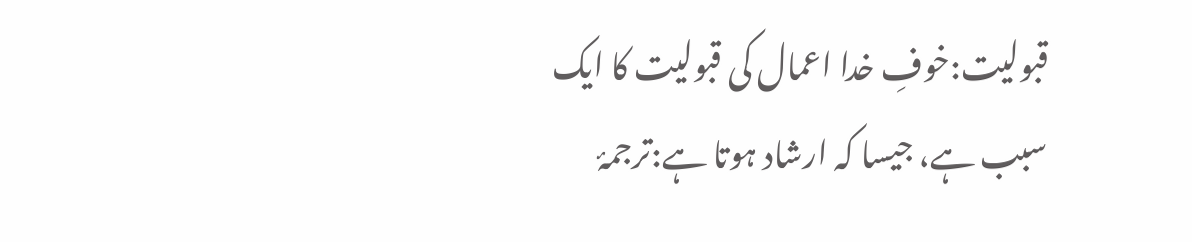قبولیت:خوفِ خدا اعمال کی قبولیت کا ایک سبب ہے، جیسا کہ ارشاد ہوتا ہے:ترجمۂ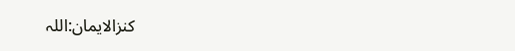کنزالایمان:اللہ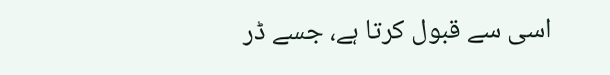اسی سے قبول کرتا ہے، جسے ڈر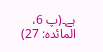ہے۔(پ 6، المائدہ: 27)